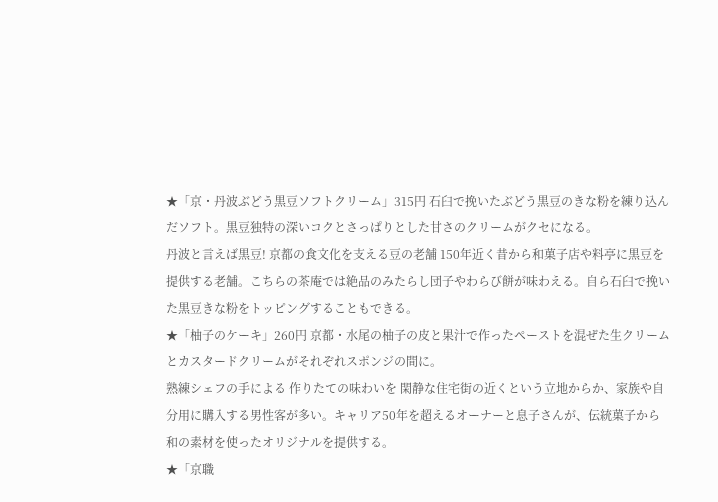★「京・丹波ぶどう黒豆ソフトクリーム」315円 石臼で挽いたぶどう黒豆のきな粉を練り込んだソフト。黒豆独特の深いコクとさっぱりとした甘さのクリームがクセになる。
丹波と言えば黒豆! 京都の食文化を支える豆の老舗 150年近く昔から和菓子店や料亭に黒豆を提供する老舗。こちらの茶庵では絶品のみたらし団子やわらび餅が味わえる。自ら石臼で挽いた黒豆きな粉をトッピングすることもできる。
★「柚子のケーキ」260円 京都・水尾の柚子の皮と果汁で作ったペーストを混ぜた生クリームとカスタードクリームがそれぞれスポンジの間に。
熟練シェフの手による 作りたての味わいを 閑静な住宅街の近くという立地からか、家族や自分用に購入する男性客が多い。キャリア50年を超えるオーナーと息子さんが、伝統菓子から和の素材を使ったオリジナルを提供する。
★「京職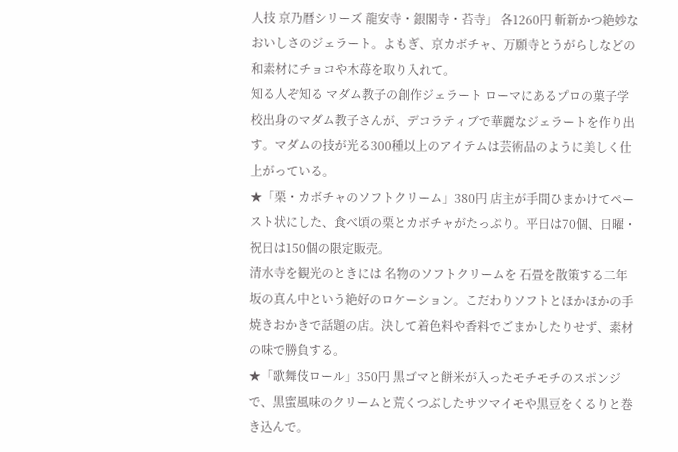人技 京乃暦シリーズ 龍安寺・銀閣寺・苔寺」 各1260円 斬新かつ絶妙なおいしさのジェラート。よもぎ、京カボチャ、万願寺とうがらしなどの和素材にチョコや木苺を取り入れて。
知る人ぞ知る マダム教子の創作ジェラート ローマにあるプロの菓子学校出身のマダム教子さんが、デコラティブで華麗なジェラートを作り出す。マダムの技が光る300種以上のアイテムは芸術品のように美しく仕上がっている。
★「栗・カボチャのソフトクリーム」380円 店主が手間ひまかけてペースト状にした、食べ頃の栗とカボチャがたっぷり。平日は70個、日曜・祝日は150個の限定販売。
清水寺を観光のときには 名物のソフトクリームを 石畳を散策する二年坂の真ん中という絶好のロケーション。こだわりソフトとほかほかの手焼きおかきで話題の店。決して着色料や香料でごまかしたりせず、素材の味で勝負する。
★「歌舞伎ロール」350円 黒ゴマと餅米が入ったモチモチのスポンジで、黒蜜風味のクリームと荒くつぶしたサツマイモや黒豆をくるりと巻き込んで。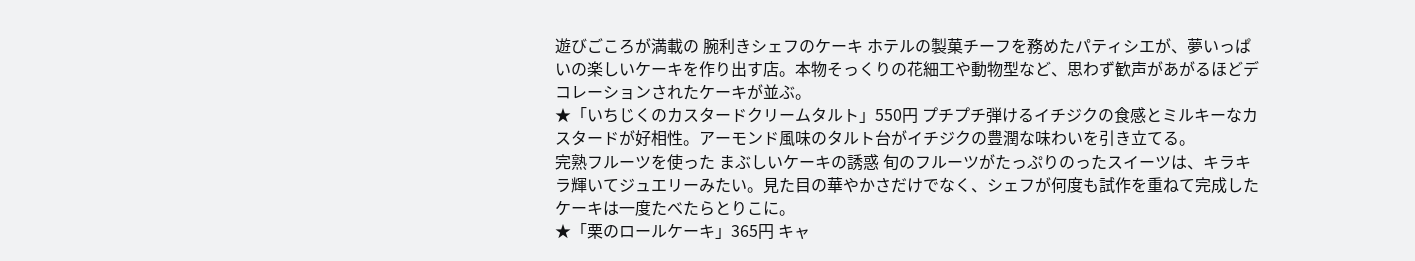遊びごころが満載の 腕利きシェフのケーキ ホテルの製菓チーフを務めたパティシエが、夢いっぱいの楽しいケーキを作り出す店。本物そっくりの花細工や動物型など、思わず歓声があがるほどデコレーションされたケーキが並ぶ。
★「いちじくのカスタードクリームタルト」550円 プチプチ弾けるイチジクの食感とミルキーなカスタードが好相性。アーモンド風味のタルト台がイチジクの豊潤な味わいを引き立てる。
完熟フルーツを使った まぶしいケーキの誘惑 旬のフルーツがたっぷりのったスイーツは、キラキラ輝いてジュエリーみたい。見た目の華やかさだけでなく、シェフが何度も試作を重ねて完成したケーキは一度たべたらとりこに。
★「栗のロールケーキ」365円 キャ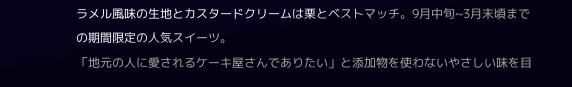ラメル風味の生地とカスタードクリームは栗とベストマッチ。9月中旬~3月末頃までの期間限定の人気スイーツ。
「地元の人に愛されるケーキ屋さんでありたい」と添加物を使わないやさしい味を目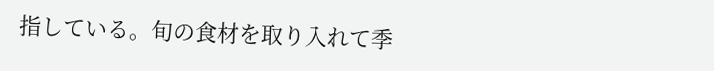指している。旬の食材を取り入れて季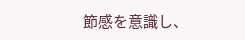節感を意識し、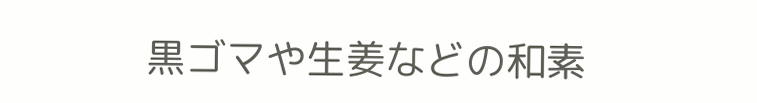黒ゴマや生姜などの和素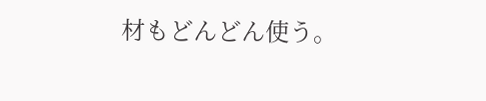材もどんどん使う。